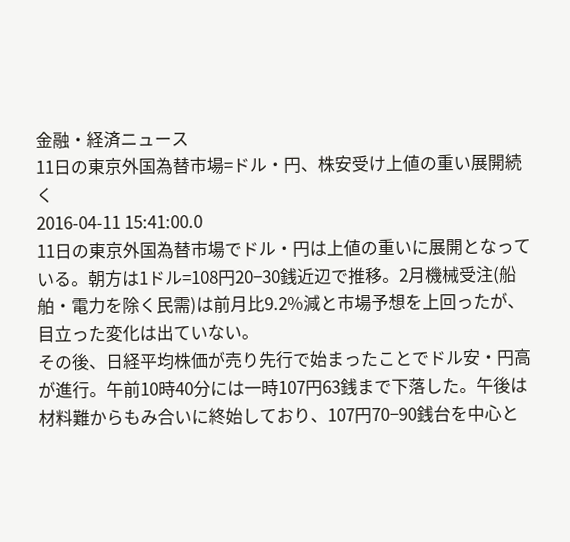金融・経済ニュース
11日の東京外国為替市場=ドル・円、株安受け上値の重い展開続く
2016-04-11 15:41:00.0
11日の東京外国為替市場でドル・円は上値の重いに展開となっている。朝方は1ドル=108円20−30銭近辺で推移。2月機械受注(船舶・電力を除く民需)は前月比9.2%減と市場予想を上回ったが、目立った変化は出ていない。
その後、日経平均株価が売り先行で始まったことでドル安・円高が進行。午前10時40分には一時107円63銭まで下落した。午後は材料難からもみ合いに終始しており、107円70−90銭台を中心と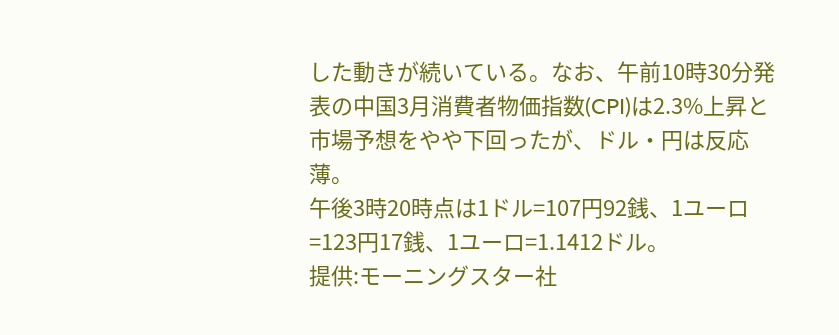した動きが続いている。なお、午前10時30分発表の中国3月消費者物価指数(CPI)は2.3%上昇と市場予想をやや下回ったが、ドル・円は反応薄。
午後3時20時点は1ドル=107円92銭、1ユーロ=123円17銭、1ユーロ=1.1412ドル。
提供:モーニングスター社